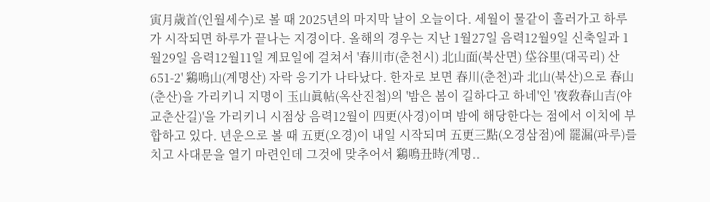寅月歲首(인월세수)로 볼 때 2025년의 마지막 날이 오늘이다. 세월이 물같이 흘러가고 하루가 시작되면 하루가 끝나는 지경이다. 올해의 경우는 지난 1월27일 음력12월9일 신축일과 1월29일 음력12월11일 계묘일에 걸쳐서 '春川市(춘천시) 北山面(북산면) 垈谷里(대곡리) 산651-2' 鷄鳴山(계명산) 자락 응기가 나타났다. 한자로 보면 春川(춘천)과 北山(북산)으로 春山(춘산)을 가리키니 지명이 玉山眞帖(옥산진첩)의 '밤은 봄이 길하다고 하네'인 '夜敎春山吉(야교춘산길)'을 가리키니 시점상 음력12월이 四更(사경)이며 밤에 해당한다는 점에서 이치에 부합하고 있다. 년운으로 볼 때 五更(오경)이 내일 시작되며 五更三點(오경삼점)에 罷漏(파루)를 치고 사대문을 열기 마련인데 그것에 맞추어서 鷄鳴丑時(계명..